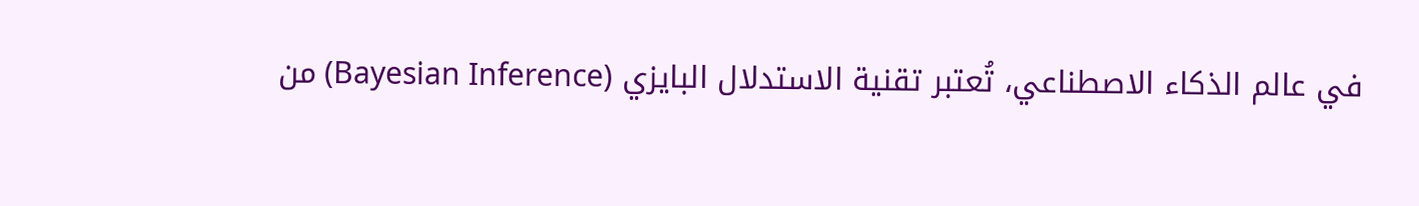في عالم الذكاء الاصطناعي، تُعتبر تقنية الاستدلال البايزي (Bayesian Inference) من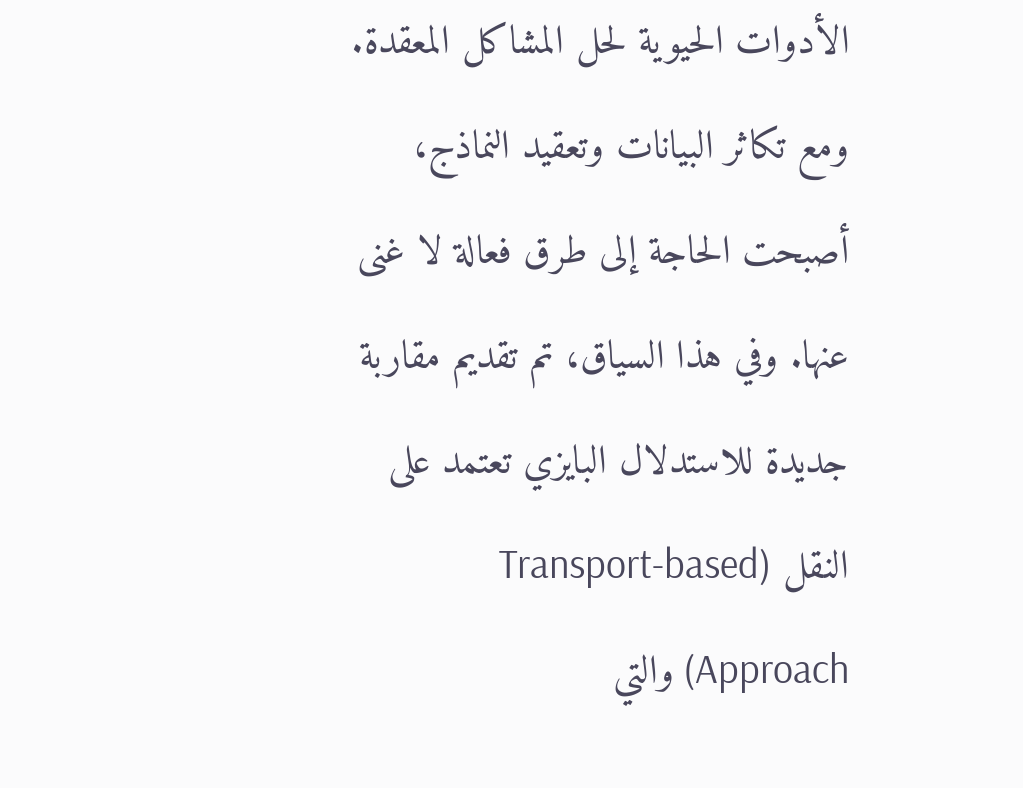الأدوات الحيوية لحل المشاكل المعقدة. ومع تكاثر البيانات وتعقيد النماذج، أصبحت الحاجة إلى طرق فعالة لا غنى عنها. وفي هذا السياق، تم تقديم مقاربة جديدة للاستدلال البايزي تعتمد على النقل (Transport-based Approach) والتي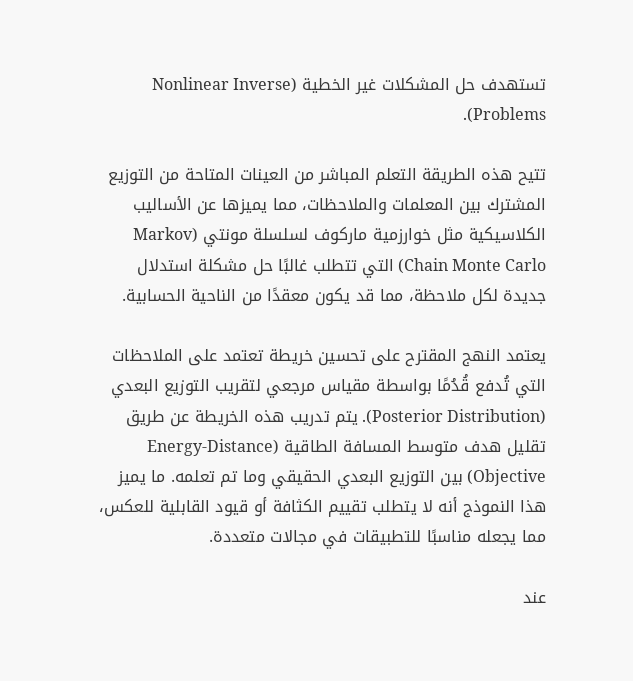تستهدف حل المشكلات غير الخطية (Nonlinear Inverse Problems).

تتيح هذه الطريقة التعلم المباشر من العينات المتاحة من التوزيع المشترك بين المعلمات والملاحظات، مما يميزها عن الأساليب الكلاسيكية مثل خوارزمية ماركوف لسلسلة مونتي (Markov Chain Monte Carlo) التي تتطلب غالبًا حل مشكلة استدلال جديدة لكل ملاحظة، مما قد يكون معقدًا من الناحية الحسابية.

يعتمد النهج المقترح على تحسين خريطة تعتمد على الملاحظات التي تُدفع قُدُمًا بواسطة مقياس مرجعي لتقريب التوزيع البعدي (Posterior Distribution). يتم تدريب هذه الخريطة عن طريق تقليل هدف متوسط المسافة الطاقية (Energy-Distance Objective) بين التوزيع البعدي الحقيقي وما تم تعلمه. ما يميز هذا النموذج أنه لا يتطلب تقييم الكثافة أو قيود القابلية للعكس، مما يجعله مناسبًا للتطبيقات في مجالات متعددة.

عند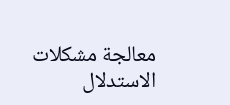معالجة مشكلات الاستدلال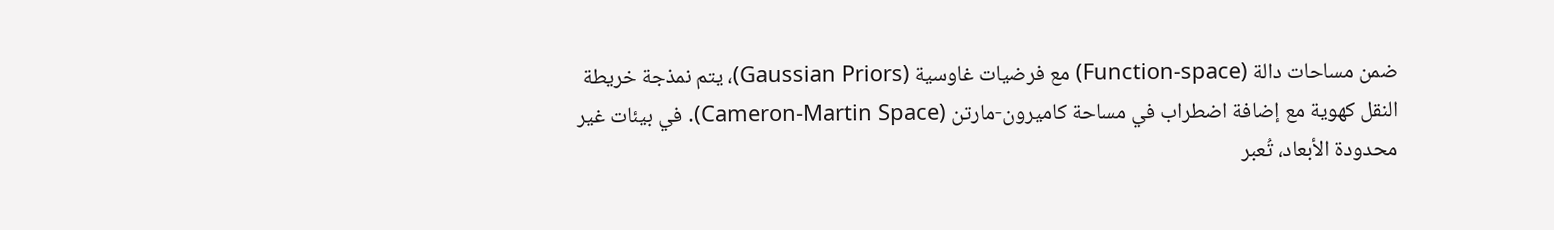ضمن مساحات دالة (Function-space) مع فرضيات غاوسية (Gaussian Priors)، يتم نمذجة خريطة النقل كهوية مع إضافة اضطراب في مساحة كاميرون-مارتن (Cameron-Martin Space). في بيئات غير محدودة الأبعاد، تُعبر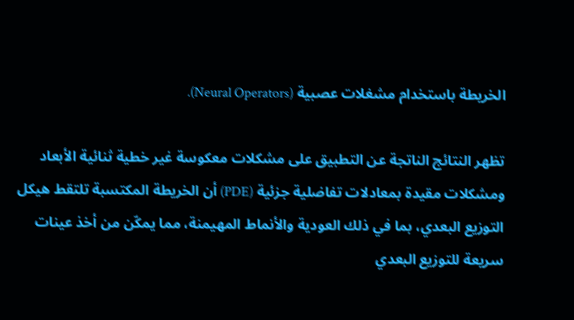الخريطة باستخدام مشغلات عصبية (Neural Operators).

تظهر النتائج الناتجة عن التطبيق على مشكلات معكوسة غير خطية ثنائية الأبعاد ومشكلات مقيدة بمعادلات تفاضلية جزئية (PDE) أن الخريطة المكتسبة تلتقط هيكل التوزيع البعدي، بما في ذلك العودية والأنماط المهيمنة، مما يمكّن من أخذ عينات سريعة للتوزيع البعدي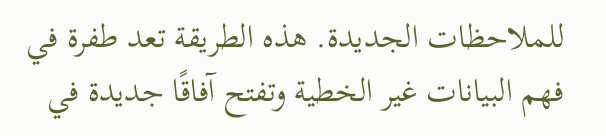للملاحظات الجديدة. هذه الطريقة تعد طفرة في فهم البيانات غير الخطية وتفتح آفاقًا جديدة في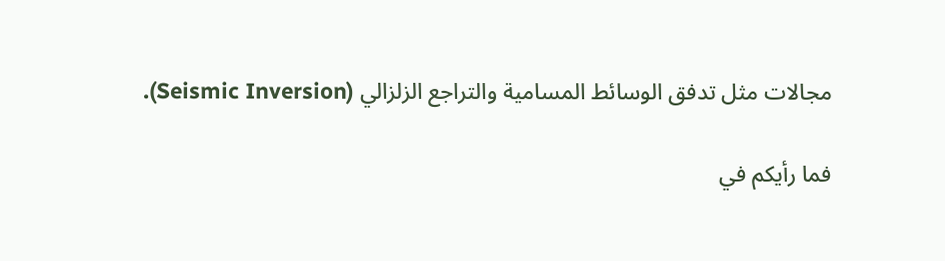مجالات مثل تدفق الوسائط المسامية والتراجع الزلزالي (Seismic Inversion).

فما رأيكم في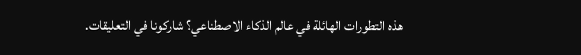هذه التطورات الهائلة في عالم الذكاء الاصطناعي؟ شاركونا في التعليقات.